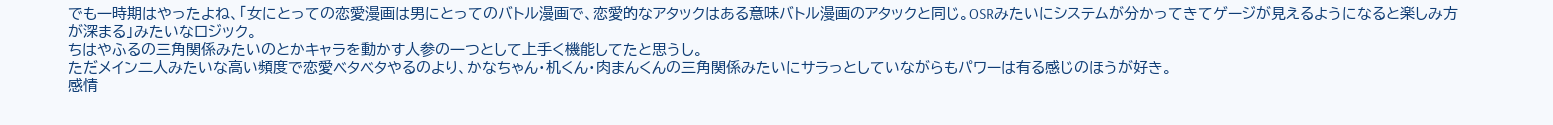でも一時期はやったよね、「女にとっての恋愛漫画は男にとってのバトル漫画で、恋愛的なアタックはある意味バトル漫画のアタックと同じ。OSRみたいにシステムが分かってきてゲージが見えるようになると楽しみ方が深まる」みたいなロジック。
ちはやふるの三角関係みたいのとかキャラを動かす人参の一つとして上手く機能してたと思うし。
ただメイン二人みたいな高い頻度で恋愛ベタベタやるのより、かなちゃん・机くん・肉まんくんの三角関係みたいにサラっとしていながらもパワーは有る感じのほうが好き。
感情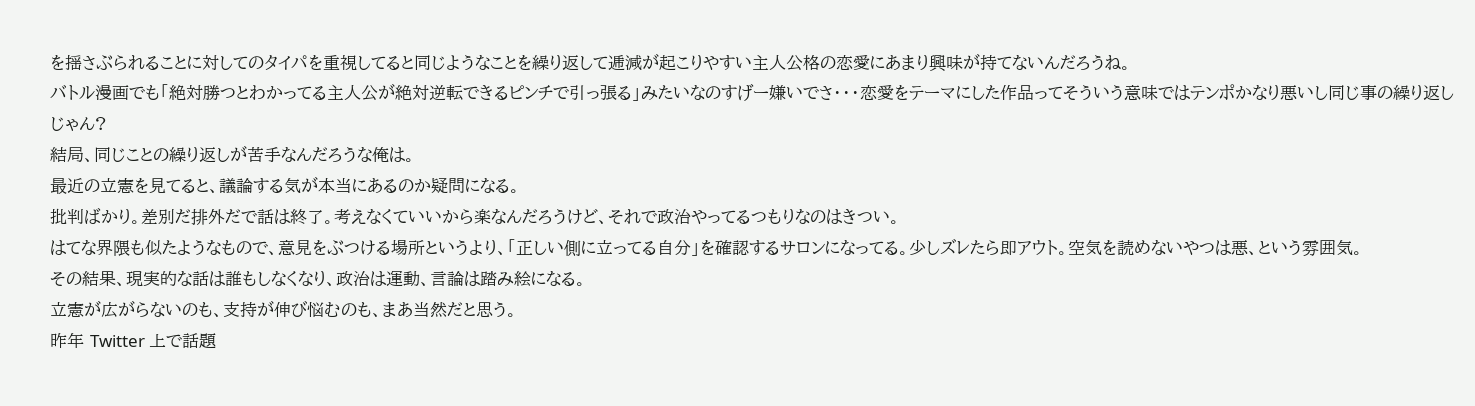を揺さぶられることに対してのタイパを重視してると同じようなことを繰り返して逓減が起こりやすい主人公格の恋愛にあまり興味が持てないんだろうね。
バトル漫画でも「絶対勝つとわかってる主人公が絶対逆転できるピンチで引っ張る」みたいなのすげー嫌いでさ・・・恋愛をテーマにした作品ってそういう意味ではテンポかなり悪いし同じ事の繰り返しじゃん?
結局、同じことの繰り返しが苦手なんだろうな俺は。
最近の立憲を見てると、議論する気が本当にあるのか疑問になる。
批判ばかり。差別だ排外だで話は終了。考えなくていいから楽なんだろうけど、それで政治やってるつもりなのはきつい。
はてな界隈も似たようなもので、意見をぶつける場所というより、「正しい側に立ってる自分」を確認するサロンになってる。少しズレたら即アウト。空気を読めないやつは悪、という雰囲気。
その結果、現実的な話は誰もしなくなり、政治は運動、言論は踏み絵になる。
立憲が広がらないのも、支持が伸び悩むのも、まあ当然だと思う。
昨年 Twitter 上で話題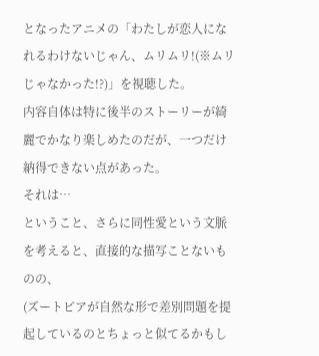となったアニメの「わたしが恋人になれるわけないじゃん、ムリムリ!(※ムリじゃなかった!?)」を視聴した。
内容自体は特に後半のストーリーが綺麗でかなり楽しめたのだが、一つだけ納得できない点があった。
それは…
ということ、さらに同性愛という文脈を考えると、直接的な描写ことないものの、
(ズートピアが自然な形で差別問題を提起しているのとちょっと似てるかもし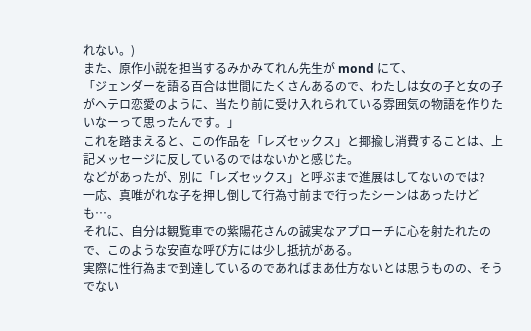れない。)
また、原作小説を担当するみかみてれん先生が mond にて、
「ジェンダーを語る百合は世間にたくさんあるので、わたしは女の子と女の子がヘテロ恋愛のように、当たり前に受け入れられている雰囲気の物語を作りたいなーって思ったんです。」
これを踏まえると、この作品を「レズセックス」と揶揄し消費することは、上記メッセージに反しているのではないかと感じた。
などがあったが、別に「レズセックス」と呼ぶまで進展はしてないのでは?
一応、真唯がれな子を押し倒して行為寸前まで行ったシーンはあったけども…。
それに、自分は観覧車での紫陽花さんの誠実なアプローチに心を射たれたので、このような安直な呼び方には少し抵抗がある。
実際に性行為まで到達しているのであればまあ仕方ないとは思うものの、そうでない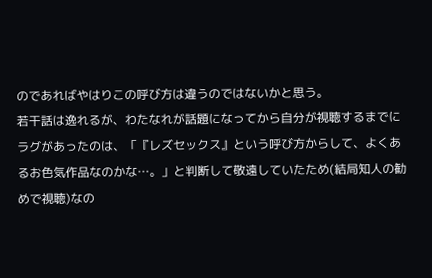のであればやはりこの呼び方は違うのではないかと思う。
若干話は逸れるが、わたなれが話題になってから自分が視聴するまでにラグがあったのは、「『レズセックス』という呼び方からして、よくあるお色気作品なのかな…。」と判断して敬遠していたため(結局知人の勧めで視聴)なの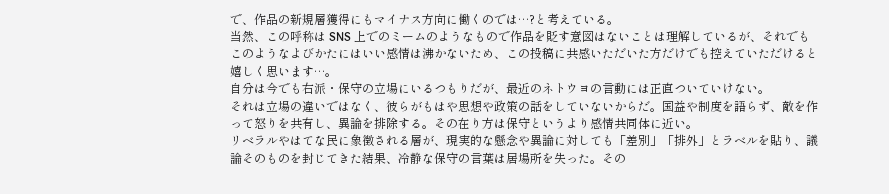で、作品の新規層獲得にもマイナス方向に働くのでは…?と考えている。
当然、この呼称は SNS 上でのミームのようなもので作品を貶す意図はないことは理解しているが、それでもこのようなよびかたにはいい感情は沸かないため、この投稿に共感いただいた方だけでも控えていただけると嬉しく思います…。
自分は今でも右派・保守の立場にいるつもりだが、最近のネトウヨの言動には正直ついていけない。
それは立場の違いではなく、彼らがもはや思想や政策の話をしていないからだ。国益や制度を語らず、敵を作って怒りを共有し、異論を排除する。その在り方は保守というより感情共同体に近い。
リベラルやはてな民に象徴される層が、現実的な懸念や異論に対しても「差別」「排外」とラベルを貼り、議論そのものを封じてきた結果、冷静な保守の言葉は居場所を失った。その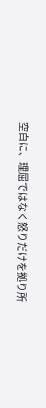空白に、理屈ではなく怒りだけを拠り所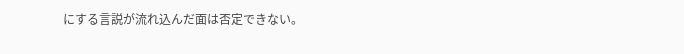にする言説が流れ込んだ面は否定できない。